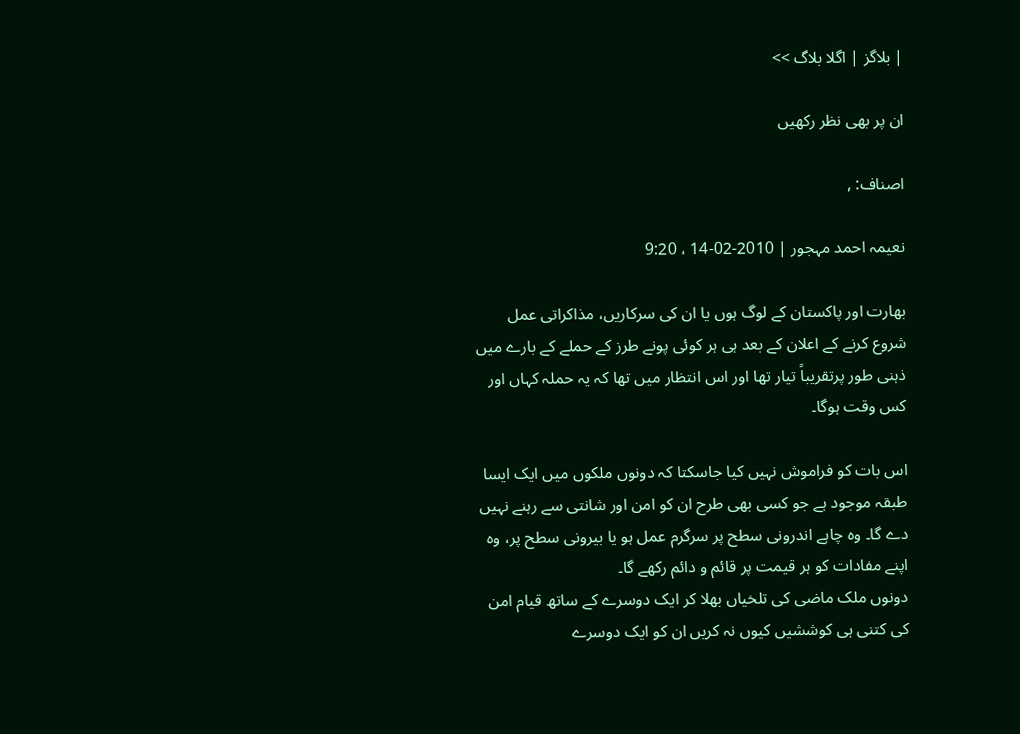| بلاگز | اگلا بلاگ >>

ان پر بھی نظر رکھیں

اصناف: ,

نعیمہ احمد مہجور | 2010-02-14 ، 9:20

بھارت اور پاکستان کے لوگ ہوں یا ان کی سرکاریں، مذاکراتی عمل شروع کرنے کے اعلان کے بعد ہی ہر کوئی پونے طرز کے حملے کے بارے میں ذہنی طور پرتقریباً تیار تھا اور اس انتظار میں تھا کہ یہ حملہ کہاں اور کس وقت ہوگا۔

اس بات کو فراموش نہیں کیا جاسکتا کہ دونوں ملکوں میں ایک ایسا طبقہ موجود ہے جو کسی بھی طرح ان کو امن اور شانتی سے رہنے نہیں دے گا۔ وہ چاہے اندرونی سطح پر سرگرم عمل ہو یا بیرونی سطح پر، وہ اپنے مفادات کو ہر قیمت پر قائم و دائم رکھے گا۔
دونوں ملک ماضی کی تلخیاں بھلا کر ایک دوسرے کے ساتھ قیام امن کی کتنی ہی کوششیں کیوں نہ کریں ان کو ایک دوسرے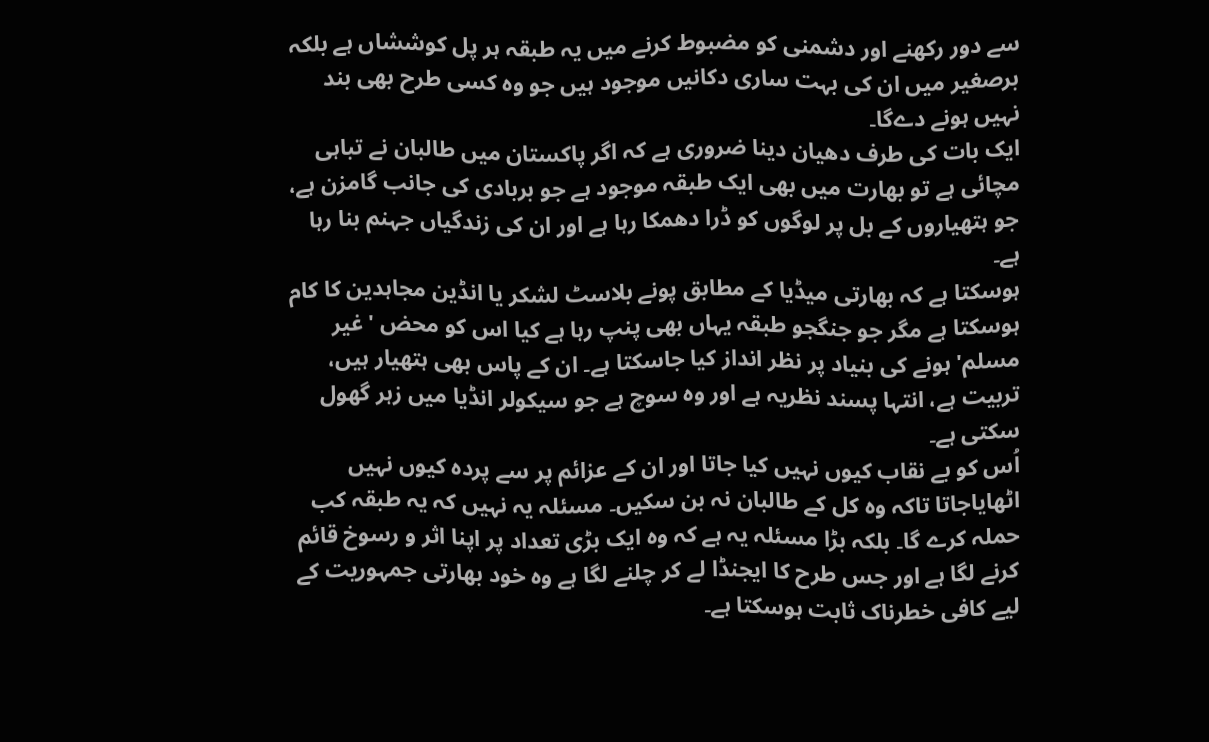سے دور رکھنے اور دشمنی کو مضبوط کرنے میں یہ طبقہ ہر پل کوششاں ہے بلکہ برصغیر میں ان کی بہت ساری دکانیں موجود ہیں جو وہ کسی طرح بھی بند نہیں ہونے دےگا۔
ایک بات کی طرف دھیان دینا ضروری ہے کہ اگر پاکستان میں طالبان نے تباہی مچائی ہے تو بھارت میں بھی ایک طبقہ موجود ہے جو بربادی کی جانب گامزن ہے، جو ہتھیاروں کے بل پر لوگوں کو ڈرا دھمکا رہا ہے اور ان کی زندگیاں جہنم بنا رہا ہے۔
ہوسکتا ہے کہ بھارتی میڈیا کے مطابق پونے بلاسٹ لشکر یا انڈین مجاہدین کا کام ہوسکتا ہے مگر جو جنگجو طبقہ یہاں بھی پنپ رہا ہے کیا اس کو محض 'غیر مسلم' ہونے کی بنیاد پر نظر انداز کیا جاسکتا ہے۔ ان کے پاس بھی ہتھیار ہیں، تربیت ہے، انتہا پسند نظریہ ہے اور وہ سوچ ہے جو سیکولر انڈیا میں زہر گھول سکتی ہے۔
اُس کو بے نقاب کیوں نہیں کیا جاتا اور ان کے عزائم پر سے پردہ کیوں نہیں اٹھایاجاتا تاکہ وہ کل کے طالبان نہ بن سکیں۔ مسئلہ یہ نہیں کہ یہ طبقہ کب حملہ کرے گا۔ بلکہ بڑا مسئلہ یہ ہے کہ وہ ایک بڑی تعداد پر اپنا اثر و رسوخ قائم کرنے لگا ہے اور جس طرح کا ایجنڈا لے کر چلنے لگا ہے وہ خود بھارتی جمہوریت کے لیے کافی خطرناک ثابت ہوسکتا ہے۔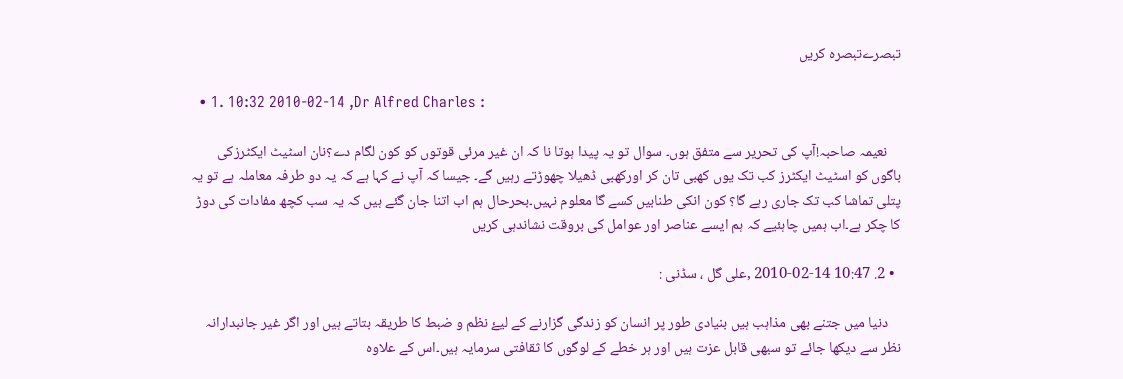تبصرےتبصرہ کریں

  • 1. 10:32 2010-02-14 ,Dr Alfred Charles :

    نعيمہ صاحبہ!آپ کی تحرير سے متفق ہوں۔ سوال تو يہ پيدا ہوتا نا کہ ان غير مرئی قوتوں کو کون لگام دے؟نان اسٹيٹ ايکٹرزکی باگوں کو اسٹيٹ ايکٹرز کب تک يوں کھبی تان کر اورکھبی ڈھيلا چھوڑتے رہيں گے۔ جيسا کہ آپ نے کہا ہے کہ يہ دو طرفہ معاملہ ہے تو يہ پتلی تماشا کب تک جاری رہے گا؟ کون انکی طنابيں کسے گا معلوم نہيں۔بحرحال ہم اب اتنا جان گئے ہيں کہ يہ سب کچھ مفادات کی دوڑ کا چکر ہے۔اب ہميں چاہئيے کہ ہم ايسے عناصر اور عوامل کی بروقت نشاندہی کريں

  • 2. 10:47 2010-02-14 ,علی گل ، سڈنی :

    دنيا ميں جتنے بھی مذاہب ہيں بنيادی طور پر انسان کو زندگی گزارنے کے ليۓ نظم و ضبط کا طريقہ بتاتے ہيں اور اگر غير جانبدارانہ نظر سے ديکھا جائے تو سبھی قابل عزت ہيں اور ہر خطے کے لوگوں کا ثقافتی سرمايہ ہيں۔اس کے علاوہ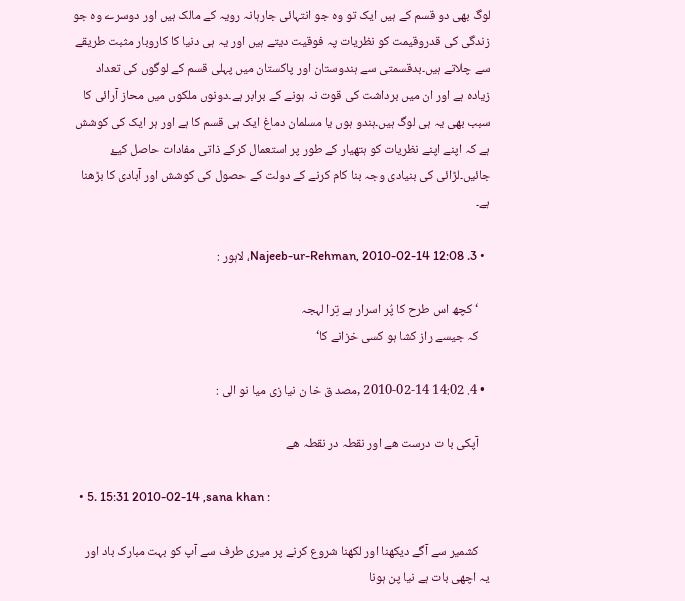لوگ بھی دو قسم کے ہيں ايک تو وہ جو انتہائی جارہانہ رويہ کے مالک ہيں اور دوسرے وہ جو زندگی کی قدروقيمت کو نظريات پہ فوقيت ديتے ہيں اور يہ ہی دنيا کا کاروبار مثبت طريقے سے چلاتے ہيں۔بدقسمتی سے ہندوستان اور پاکستان ميں پہلی قسم کے لوگوں کی تعداد زيادہ ہے اور ان ميں برداشت کی قوت نہ ہونے کے برابر ہے۔دونوں ملکوں ميں محاز آرائی کا سبب بھی يہ ہی لوگ ہيں۔ہندو ہوں يا مسلمان دماغ ايک ہی قسم کا ہے اور ہر ايک کی کوشش ہے کہ اپنے اپنے نظريات کو ہتھيار کے طور پر استعمال کرکے ذاتی مفادات حاصل کيۓ جائيں۔لڑائی کی بنيادی وجہ بنا کام کرنے کے دولت کے حصول کی کوشش اور آبادی کا بڑھنا ہے۔

  • 3. 12:08 2010-02-14 ,Najeeb-ur-Rehman، لاہور :

    ‘کچھ اس طرح کا پُر اسرار ہے تِرا لہجہ
    کہ جیسے راز کشا ہو کسی خزانے کا‘

  • 4. 14:02 2010-02-14 ,مصد ق خا ن نيا زی ميا نو الی :

    آپکی با ت درست ھے اور نقطہ در نقطہ ھے

  • 5. 15:31 2010-02-14 ,sana khan :

    کشمیر سے آگے دیکھنا اور لکھنا شروع کرنے پر میری طرف سے آپ کو بہت مبارک باد اور یہ اچھی بات ہے نیا پن ہونا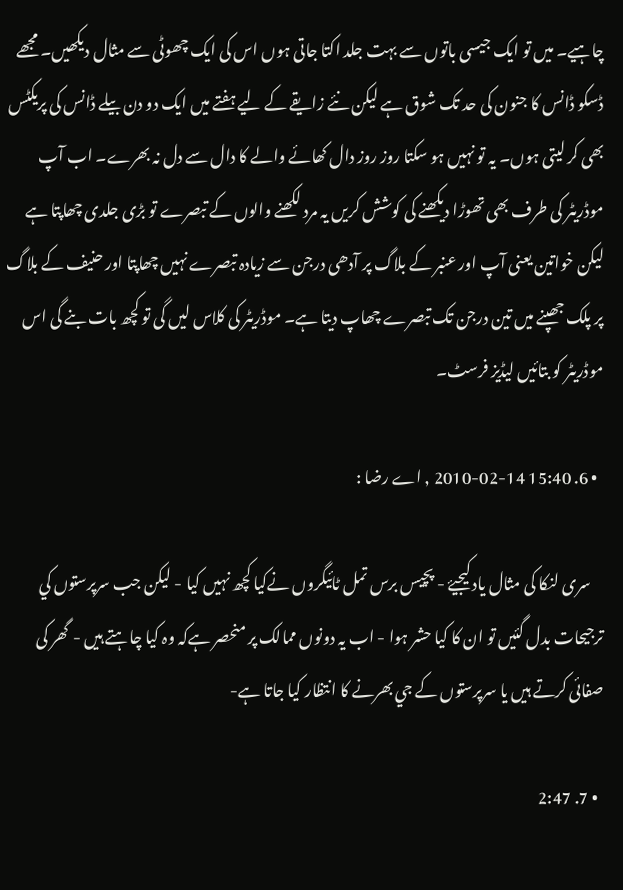چاہیے۔ میں تو ایک جیسی باتوں سے بہت جلد اکتا جاتی ہوں اس کی ایک چھوٹی سے مثال دیکھیں۔ مجھے ڈسکو ڈانس کا جنون کی حد تک شوق ہے لیکن نئے زایقے کے لیے ہفتے میں ایک دو دن بیلے ڈانس کی پریکٹس بھی کر لیتی ہوں۔ یہ تو نہیں ہو سکتا روز روز دال کھائے والے کا دال سے دل نہ بھرے۔ اب آپ موڈریٹر کی طرف بھی تھوڑا دیکھنے کی کوشش کریں یہ مرد لکھنے والوں کے تبصرے تو بڑی جلدی چھاپتا ہے لیکن خواتین یعنی آپ اور عنبر کے بلاگ پر آدھی درجن سے زیادہ تبصرے نہیں چھاپتا اور حنیف کے بلاگ پر پلک جھپنے میں تین درجن تک تبصرے چھاپ دیتا ہے۔ موڈریٹر کی کلاس لیں گی تو کچھ بات بنے گی اس موڈریٹر کو بتائیں لیڈیز فرسٹ۔

  • 6. 15:40 2010-02-14 , اے رضا :

    سری لنکا کی مثال ياد کيجيۓ - پچيس برس تمل ٹائيگروں نےکيا کچھ نہيں کيا - ليکن جب سرپرستوں کي ترجيحات بدل گئيں تو ان کا کيا حشر ہوا - اب يہ دونوں ممالک پر منحصر ہےکہ وہ کيا چاہتے ہيں - گھر کی صفائی کرتے ہيں يا سرپرستوں کے جي بھرنے کا انتظار کيا جاتا ہے-

  • 7. 2:47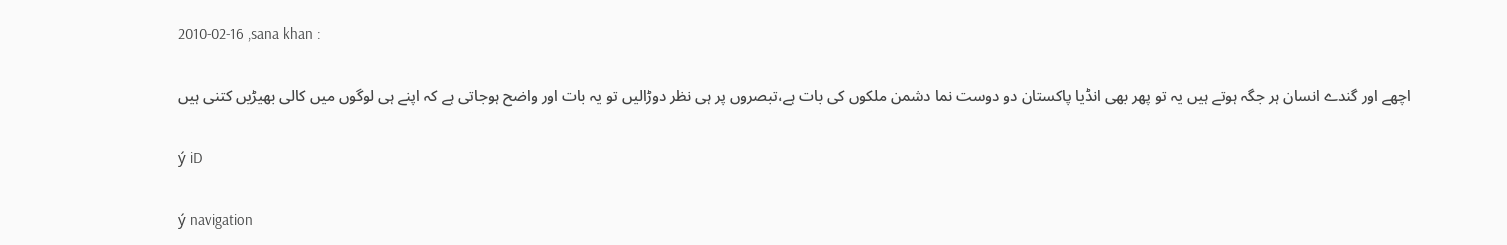2010-02-16 ,sana khan :

    اچھے اور گندے انسان ہر جگہ ہوتے ہيں يہ تو پھر بھی انڈيا پاکستان دو دوست نما دشمن ملکوں کی بات ہے،تبصروں پر ہی نظر دوڑاليں تو يہ بات اور واضح ہوجاتی ہے کہ اپنے ہی لوگوں ميں کالی بھيڑيں کتنی ہيں

ý iD

ý navigation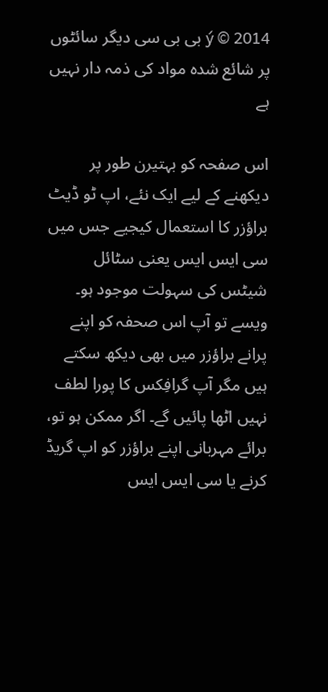ý © 2014 بی بی سی دیگر سائٹوں پر شائع شدہ مواد کی ذمہ دار نہیں ہے

اس صفحہ کو بہتیرن طور پر دیکھنے کے لیے ایک نئے، اپ ٹو ڈیٹ براؤزر کا استعمال کیجیے جس میں سی ایس ایس یعنی سٹائل شیٹس کی سہولت موجود ہو۔ ویسے تو آپ اس صحفہ کو اپنے پرانے براؤزر میں بھی دیکھ سکتے ہیں مگر آپ گرافِکس کا پورا لطف نہیں اٹھا پائیں گے۔ اگر ممکن ہو تو، برائے مہربانی اپنے براؤزر کو اپ گریڈ کرنے یا سی ایس ایس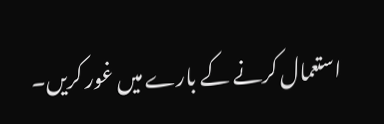استعمال کرنے کے بارے میں غور کریں۔